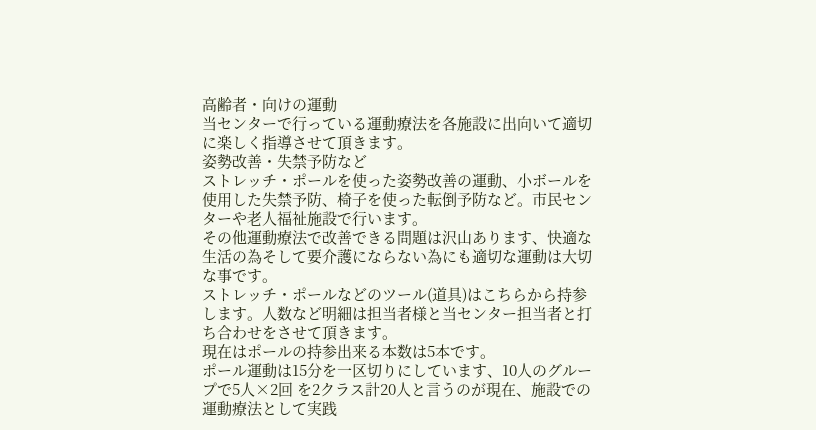高齢者・向けの運動
当センターで行っている運動療法を各施設に出向いて適切に楽しく指導させて頂きます。
姿勢改善・失禁予防など
ストレッチ・ポールを使った姿勢改善の運動、小ボールを使用した失禁予防、椅子を使った転倒予防など。市民センターや老人福祉施設で行います。
その他運動療法で改善できる問題は沢山あります、快適な生活の為そして要介護にならない為にも適切な運動は大切な事です。
ストレッチ・ポールなどのツール(道具)はこちらから持参します。人数など明細は担当者様と当センター担当者と打ち合わせをさせて頂きます。
現在はポールの持参出来る本数は5本です。
ポール運動は15分を一区切りにしています、10人のグループで5人×2回 を2クラス計20人と言うのが現在、施設での運動療法として実践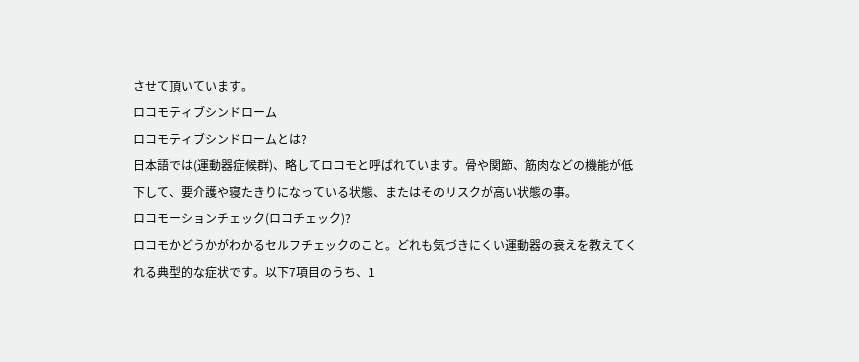させて頂いています。
ロコモティブシンドローム
ロコモティブシンドロームとは?
日本語では(運動器症候群)、略してロコモと呼ばれています。骨や関節、筋肉などの機能が低下して、要介護や寝たきりになっている状態、またはそのリスクが高い状態の事。
ロコモーションチェック(ロコチェック)?
ロコモかどうかがわかるセルフチェックのこと。どれも気づきにくい運動器の衰えを教えてくれる典型的な症状です。以下7項目のうち、1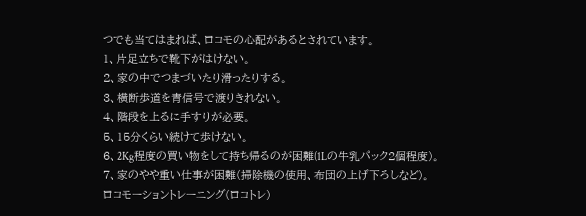つでも当てはまれば、ロコモの心配があるとされています。
1、片足立ちで靴下がはけない。
2、家の中でつまづいたり滑ったりする。
3、横断歩道を青信号で渡りきれない。
4、階段を上るに手すりが必要。
5、15分くらい続けて歩けない。
6、2Kg程度の買い物をして持ち帰るのが困難(1Lの牛乳パック2個程度)。
7、家のやや重い仕事が困難(掃除機の使用、布団の上げ下ろしなど)。
ロコモーショントレーニング(ロコトレ)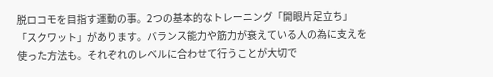脱ロコモを目指す運動の事。2つの基本的なトレーニング「開眼片足立ち」「スクワット」があります。バランス能力や筋力が衰えている人の為に支えを使った方法も。それぞれのレベルに合わせて行うことが大切で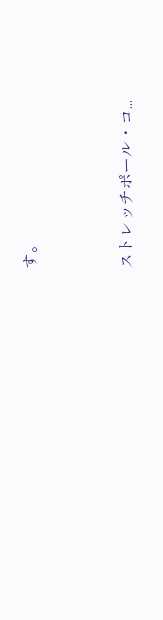す。


ストレッチポール・コ...